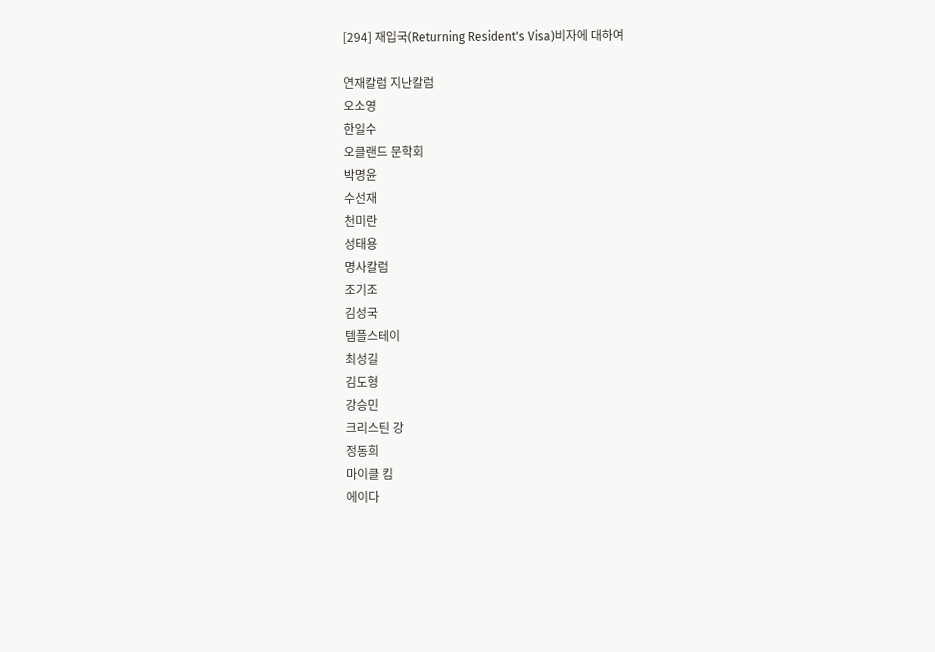[294] 재입국(Returning Resident's Visa)비자에 대하여

연재칼럼 지난칼럼
오소영
한일수
오클랜드 문학회
박명윤
수선재
천미란
성태용
명사칼럼
조기조
김성국
템플스테이
최성길
김도형
강승민
크리스틴 강
정동희
마이클 킴
에이다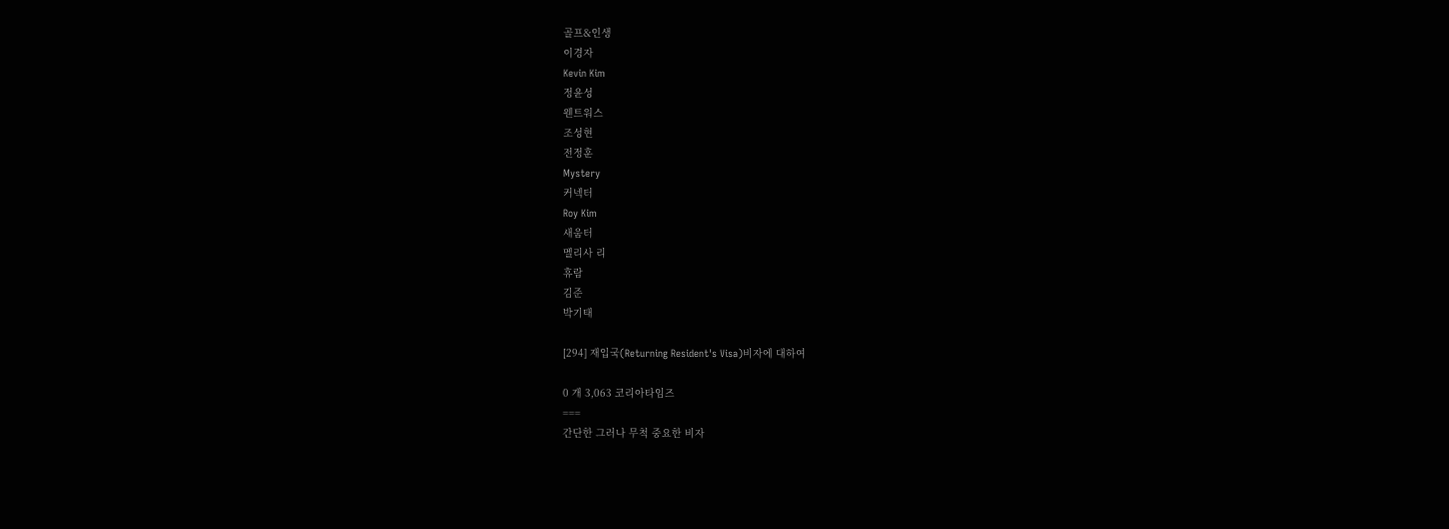골프&인생
이경자
Kevin Kim
정윤성
웬트워스
조성현
전정훈
Mystery
커넥터
Roy Kim
새움터
멜리사 리
휴람
김준
박기태

[294] 재입국(Returning Resident's Visa)비자에 대하여

0 개 3,063 코리아타임즈
===
간단한 그러나 무척 중요한 비자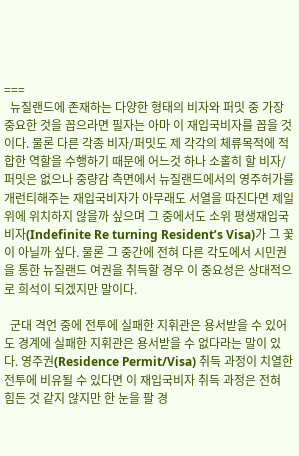===
  뉴질랜드에 존재하는 다양한 형태의 비자와 퍼밋 중 가장 중요한 것을 꼽으라면 필자는 아마 이 재입국비자를 꼽을 것이다. 물론 다른 각종 비자/퍼밋도 제 각각의 체류목적에 적합한 역할을 수행하기 때문에 어느것 하나 소홀히 할 비자/퍼밋은 없으나 중량감 측면에서 뉴질랜드에서의 영주허가를 개런티해주는 재입국비자가 아무래도 서열을 따진다면 제일 위에 위치하지 않을까 싶으며 그 중에서도 소위 평생재입국비자(Indefinite Re turning Resident’s Visa)가 그 꽃이 아닐까 싶다. 물론 그 중간에 전혀 다른 각도에서 시민권을 통한 뉴질랜드 여권을 취득할 경우 이 중요성은 상대적으로 희석이 되겠지만 말이다.

  군대 격언 중에 전투에 실패한 지휘관은 용서받을 수 있어도 경계에 실패한 지휘관은 용서받을 수 없다라는 말이 있다. 영주권(Residence Permit/Visa) 취득 과정이 치열한 전투에 비유될 수 있다면 이 재입국비자 취득 과정은 전혀 힘든 것 같지 않지만 한 눈을 팔 경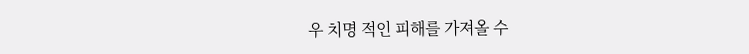우 치명 적인 피해를 가져올 수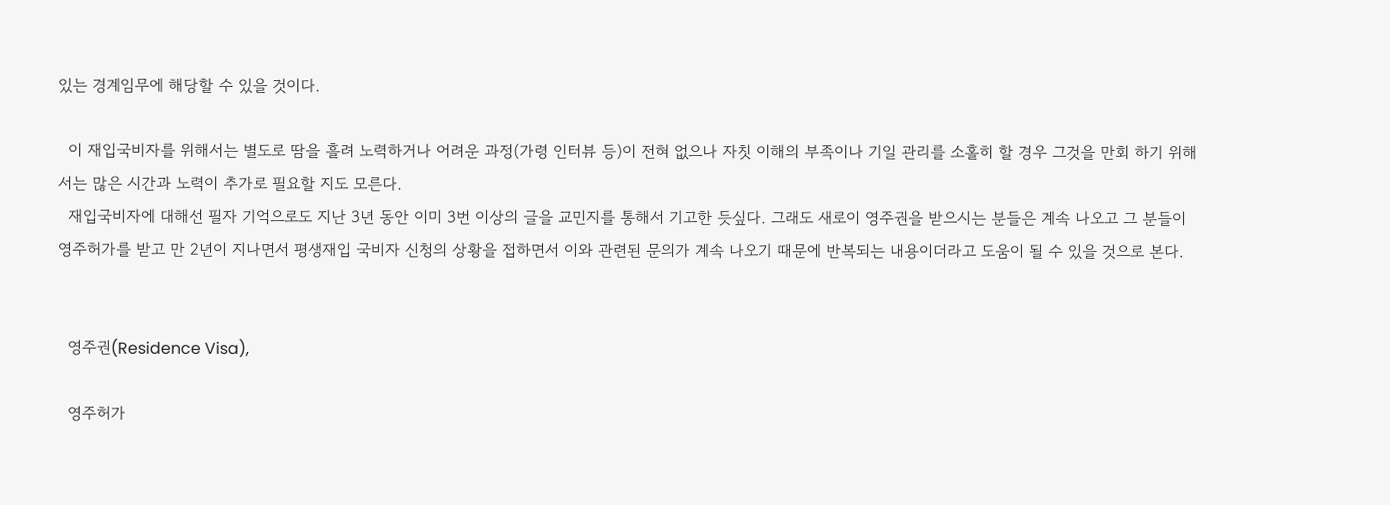있는 경계임무에 해당할 수 있을 것이다.

  이 재입국비자를 위해서는 별도로 땀을 흘려 노력하거나 어려운 과정(가령 인터뷰 등)이 전혀 없으나 자칫 이해의 부족이나 기일 관리를 소홀히 할 경우 그것을 만회 하기 위해서는 많은 시간과 노력이 추가로 필요할 지도 모른다.
  재입국비자에 대해선 필자 기억으로도 지난 3년 동안 이미 3번 이상의 글을 교민지를 통해서 기고한 듯싶다. 그래도 새로이 영주권을 받으시는 분들은 계속 나오고 그 분들이 영주허가를 받고 만 2년이 지나면서 평생재입 국비자 신청의 상황을 접하면서 이와 관련된 문의가 계속 나오기 때문에 반복되는 내용이더라고 도움이 될 수 있을 것으로 본다.


  영주권(Residence Visa),

  영주허가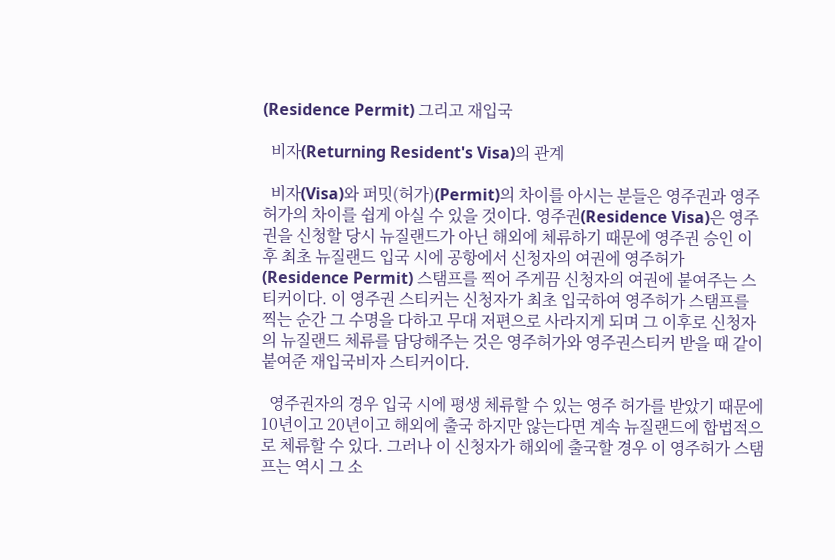(Residence Permit) 그리고 재입국

  비자(Returning Resident's Visa)의 관계

  비자(Visa)와 퍼밋(허가)(Permit)의 차이를 아시는 분들은 영주권과 영주허가의 차이를 쉽게 아실 수 있을 것이다. 영주권(Residence Visa)은 영주권을 신청할 당시 뉴질랜드가 아닌 해외에 체류하기 때문에 영주권 승인 이후 최초 뉴질랜드 입국 시에 공항에서 신청자의 여권에 영주허가(Residence Permit) 스탬프를 찍어 주게끔 신청자의 여권에 붙여주는 스티커이다. 이 영주권 스티커는 신청자가 최초 입국하여 영주허가 스탬프를 찍는 순간 그 수명을 다하고 무대 저편으로 사라지게 되며 그 이후로 신청자의 뉴질랜드 체류를 담당해주는 것은 영주허가와 영주권스티커 받을 때 같이 붙여준 재입국비자 스티커이다.

  영주권자의 경우 입국 시에 평생 체류할 수 있는 영주 허가를 받았기 때문에 10년이고 20년이고 해외에 출국 하지만 않는다면 계속 뉴질랜드에 합법적으로 체류할 수 있다. 그러나 이 신청자가 해외에 출국할 경우 이 영주허가 스탬프는 역시 그 소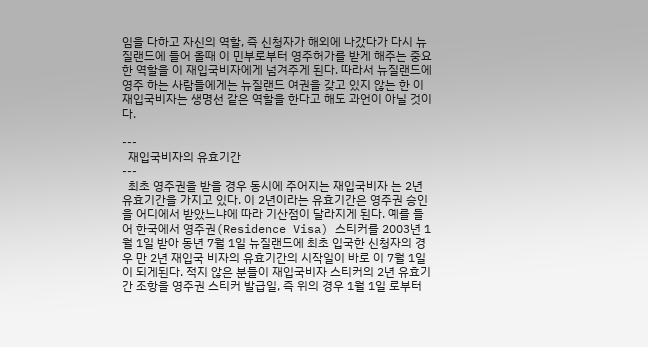임을 다하고 자신의 역할, 즉 신청자가 해외에 나갔다가 다시 뉴질랜드에 들어 올때 이 민부로부터 영주허가를 받게 해주는 중요한 역할을 이 재입국비자에게 넘겨주게 된다. 따라서 뉴질랜드에 영주 하는 사람들에게는 뉴질랜드 여권을 갖고 있지 않는 한 이 재입국비자는 생명선 같은 역할을 한다고 해도 과언이 아닐 것이다.

---
  재입국비자의 유효기간
---
  최초 영주권을 받을 경우 동시에 주어지는 재입국비자 는 2년 유효기간을 가지고 있다. 이 2년이라는 유효기간은 영주권 승인을 어디에서 받았느냐에 따라 기산점이 달라지게 된다. 예를 들어 한국에서 영주권(Residence Visa) 스티커를 2003년 1월 1일 받아 동년 7월 1일 뉴질랜드에 최초 입국한 신청자의 경우 만 2년 재입국 비자의 유효기간의 시작일이 바로 이 7월 1일이 되게된다. 적지 않은 분들이 재입국비자 스티커의 2년 유효기 간 조항을 영주권 스티커 발급일, 즉 위의 경우 1월 1일 로부터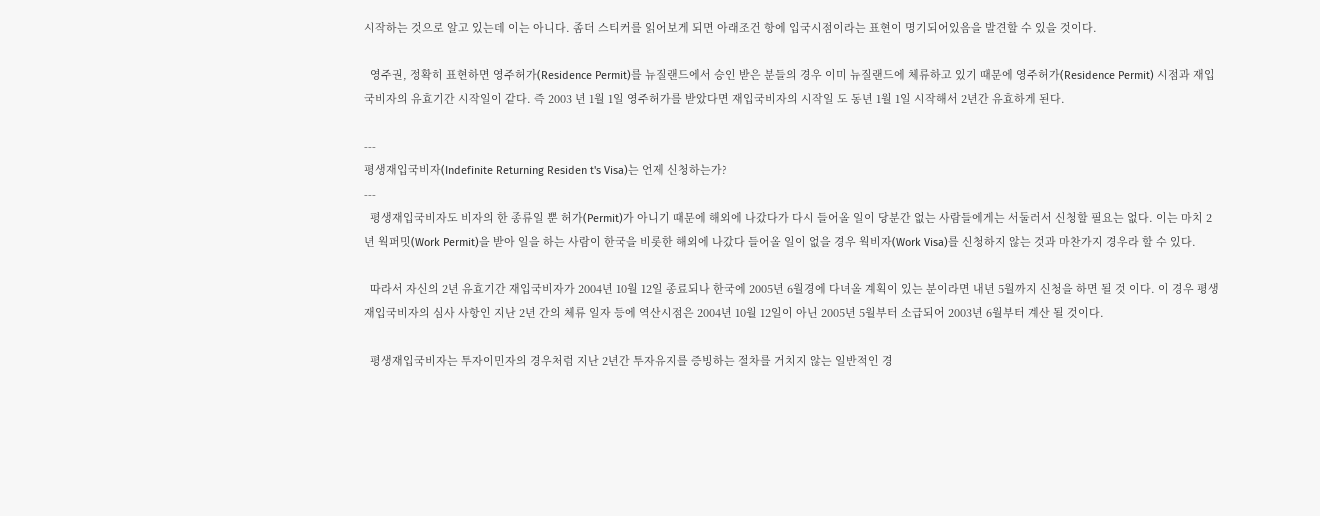시작하는 것으로 알고 있는데 이는 아니다. 좀더 스티커를 읽어보게 되면 아래조건 항에 입국시점이라는 표현이 명기되어있음을 발견할 수 있을 것이다.

  영주권, 정확히 표현하면 영주허가(Residence Permit)를 뉴질랜드에서 승인 받은 분들의 경우 이미 뉴질랜드에 체류하고 있기 때문에 영주허가(Residence Permit) 시점과 재입국비자의 유효기간 시작일이 같다. 즉 2003 년 1월 1일 영주허가를 받았다면 재입국비자의 시작일 도 동년 1월 1일 시작해서 2년간 유효하게 된다.

---
평생재입국비자(Indefinite Returning Residen t's Visa)는 언제 신청하는가?
---
  평생재입국비자도 비자의 한 종류일 뿐 허가(Permit)가 아니기 때문에 해외에 나갔다가 다시 들어올 일이 당분간 없는 사람들에게는 서둘러서 신청할 필요는 없다. 이는 마치 2년 웍퍼밋(Work Permit)을 받아 일을 하는 사람이 한국을 비롯한 해외에 나갔다 들어올 일이 없을 경우 웍비자(Work Visa)를 신청하지 않는 것과 마찬가지 경우라 할 수 있다.

  따라서 자신의 2년 유효기간 재입국비자가 2004년 10월 12일 종료되나 한국에 2005년 6월경에 다녀올 계획이 있는 분이라면 내년 5월까지 신청을 하면 될 것 이다. 이 경우 평생재입국비자의 심사 사항인 지난 2년 간의 체류 일자 등에 역산시점은 2004년 10월 12일이 아닌 2005년 5월부터 소급되어 2003년 6월부터 계산 될 것이다.

  평생재입국비자는 투자이민자의 경우처럼 지난 2년간 투자유지를 증빙하는 절차를 거치지 않는 일반적인 경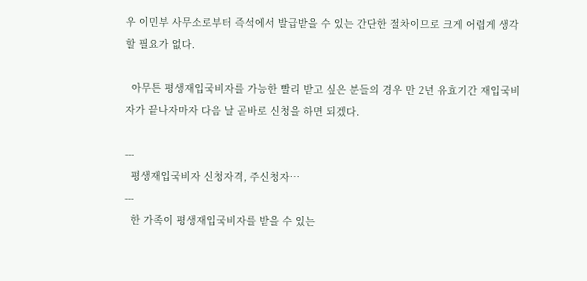우 이민부 사무소로부터 즉석에서 발급받을 수 있는 간단한 절차이므로 크게 어렵게 생각할 필요가 없다.

  아무튼 평생재입국비자를 가능한 빨리 받고 싶은 분들의 경우 만 2년 유효기간 재입국비자가 끝나자마자 다음 날 곧바로 신청을 하면 되겠다.

---
  평생재입국비자 신청자격, 주신청자…
---
  한 가족이 평생재입국비자를 받을 수 있는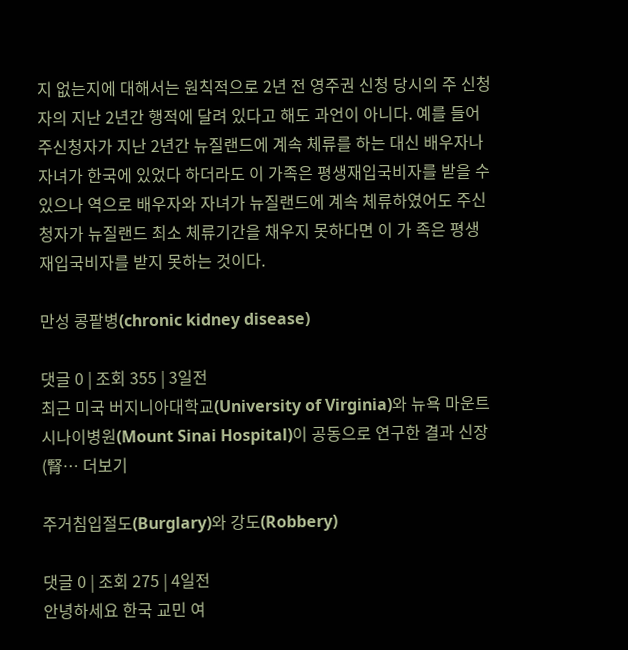지 없는지에 대해서는 원칙적으로 2년 전 영주권 신청 당시의 주 신청자의 지난 2년간 행적에 달려 있다고 해도 과언이 아니다. 예를 들어 주신청자가 지난 2년간 뉴질랜드에 계속 체류를 하는 대신 배우자나 자녀가 한국에 있었다 하더라도 이 가족은 평생재입국비자를 받을 수 있으나 역으로 배우자와 자녀가 뉴질랜드에 계속 체류하였어도 주신청자가 뉴질랜드 최소 체류기간을 채우지 못하다면 이 가 족은 평생재입국비자를 받지 못하는 것이다.

만성 콩팥병(chronic kidney disease)

댓글 0 | 조회 355 | 3일전
최근 미국 버지니아대학교(University of Virginia)와 뉴욕 마운트시나이병원(Mount Sinai Hospital)이 공동으로 연구한 결과 신장(腎… 더보기

주거침입절도(Burglary)와 강도(Robbery)

댓글 0 | 조회 275 | 4일전
안녕하세요 한국 교민 여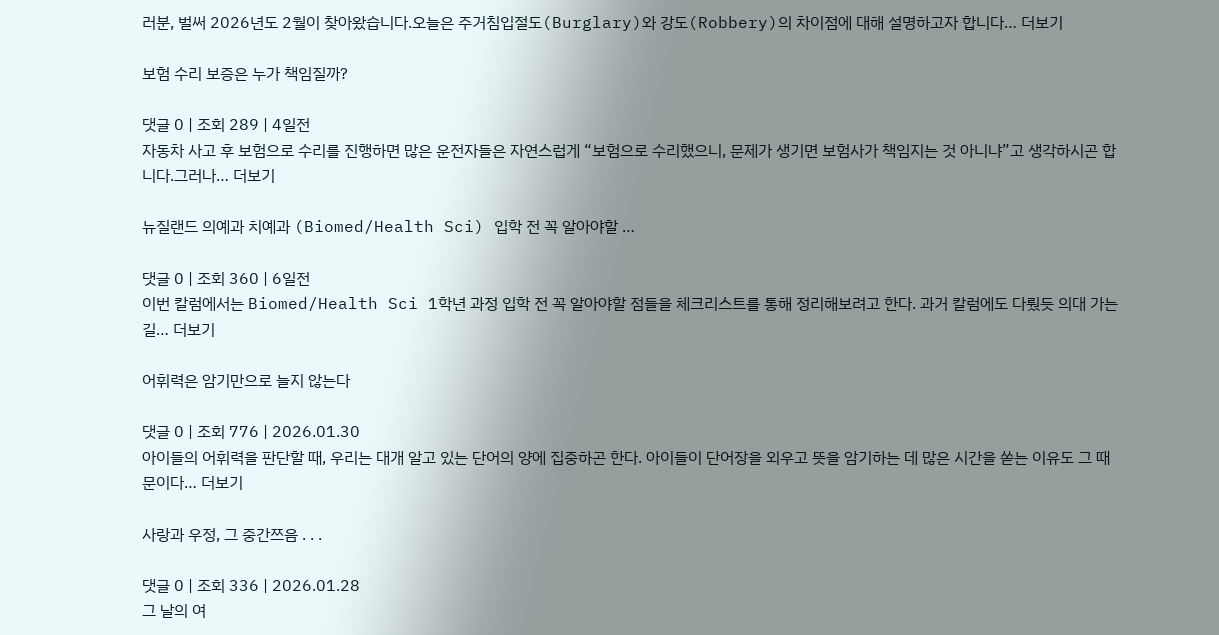러분, 벌써 2026년도 2월이 찾아왔습니다.오늘은 주거침입절도(Burglary)와 강도(Robbery)의 차이점에 대해 설명하고자 합니다… 더보기

보험 수리 보증은 누가 책임질까?

댓글 0 | 조회 289 | 4일전
자동차 사고 후 보험으로 수리를 진행하면 많은 운전자들은 자연스럽게 “보험으로 수리했으니, 문제가 생기면 보험사가 책임지는 것 아니냐”고 생각하시곤 합니다.그러나… 더보기

뉴질랜드 의예과 치예과 (Biomed/Health Sci) 입학 전 꼭 알아야할 …

댓글 0 | 조회 360 | 6일전
이번 칼럼에서는 Biomed/Health Sci 1학년 과정 입학 전 꼭 알아야할 점들을 체크리스트를 통해 정리해보려고 한다. 과거 칼럼에도 다뤘듯 의대 가는 길… 더보기

어휘력은 암기만으로 늘지 않는다

댓글 0 | 조회 776 | 2026.01.30
아이들의 어휘력을 판단할 때, 우리는 대개 알고 있는 단어의 양에 집중하곤 한다. 아이들이 단어장을 외우고 뜻을 암기하는 데 많은 시간을 쏟는 이유도 그 때문이다… 더보기

사랑과 우정, 그 중간쯔음 . . .

댓글 0 | 조회 336 | 2026.01.28
그 날의 여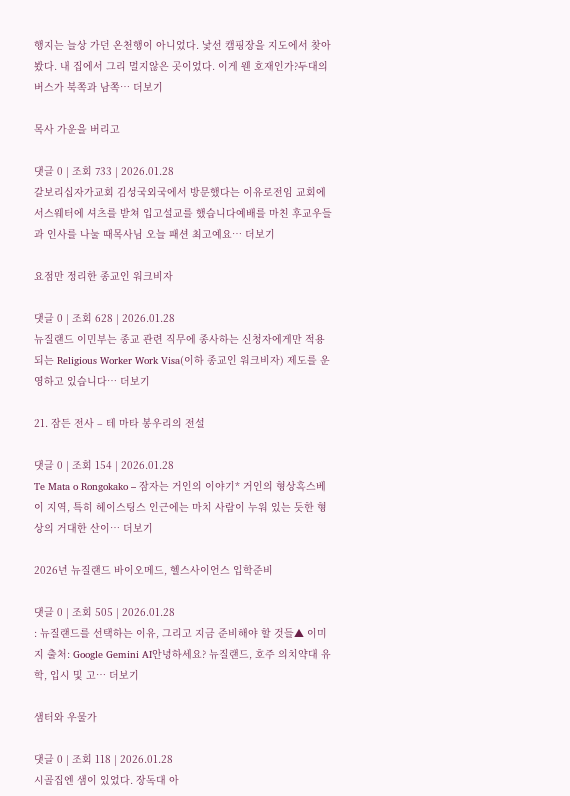행지는 늘상 가던 온천행이 아니었다. 낯선 캠핑장을 지도에서 찾아봤다. 내 집에서 그리 멀지않은 곳이었다. 이게 웬 호재인가?두대의 버스가 북쪽과 남쪽… 더보기

목사 가운을 버리고

댓글 0 | 조회 733 | 2026.01.28
갈보리십자가교회 김성국외국에서 방문했다는 이유로전임 교회에서스웨터에 셔츠를 받쳐 입고설교를 했습니다예배를 마친 후교우들과 인사를 나눌 때목사님 오늘 패션 최고예요… 더보기

요점만 정리한 종교인 워크비자

댓글 0 | 조회 628 | 2026.01.28
뉴질랜드 이민부는 종교 관련 직무에 종사하는 신청자에게만 적용되는 Religious Worker Work Visa(이하 종교인 워크비자) 제도를 운영하고 있습니다… 더보기

21. 잠든 전사 – 테 마타 봉우리의 전설

댓글 0 | 조회 154 | 2026.01.28
Te Mata o Rongokako – 잠자는 거인의 이야기* 거인의 형상혹스베이 지역, 특히 헤이스팅스 인근에는 마치 사람이 누워 있는 듯한 형상의 거대한 산이… 더보기

2026년 뉴질랜드 바이오메드, 헬스사이언스 입학준비

댓글 0 | 조회 505 | 2026.01.28
: 뉴질랜드를 선택하는 이유, 그리고 지금 준비해야 할 것들▲ 이미지 출처: Google Gemini AI안녕하세요? 뉴질랜드, 호주 의치약대 유학, 입시 및 고… 더보기

샘터와 우물가

댓글 0 | 조회 118 | 2026.01.28
시골집엔 샘이 있었다. 장독대 아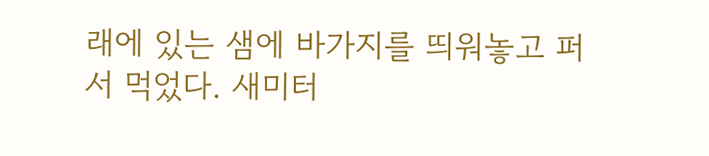래에 있는 샘에 바가지를 띄워놓고 퍼서 먹었다. 새미터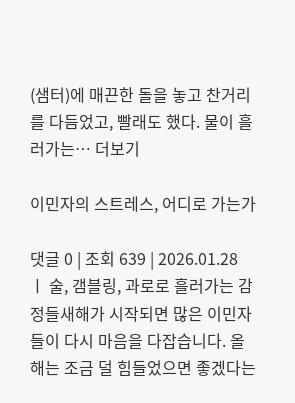(샘터)에 매끈한 돌을 놓고 찬거리를 다듬었고, 빨래도 했다. 물이 흘러가는… 더보기

이민자의 스트레스, 어디로 가는가

댓글 0 | 조회 639 | 2026.01.28
ㅣ 술, 갬블링, 과로로 흘러가는 감정들새해가 시작되면 많은 이민자들이 다시 마음을 다잡습니다. 올해는 조금 덜 힘들었으면 좋겠다는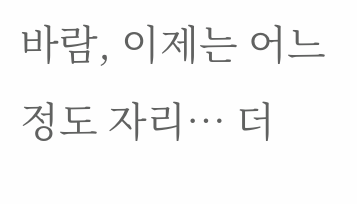바람, 이제는 어느 정도 자리… 더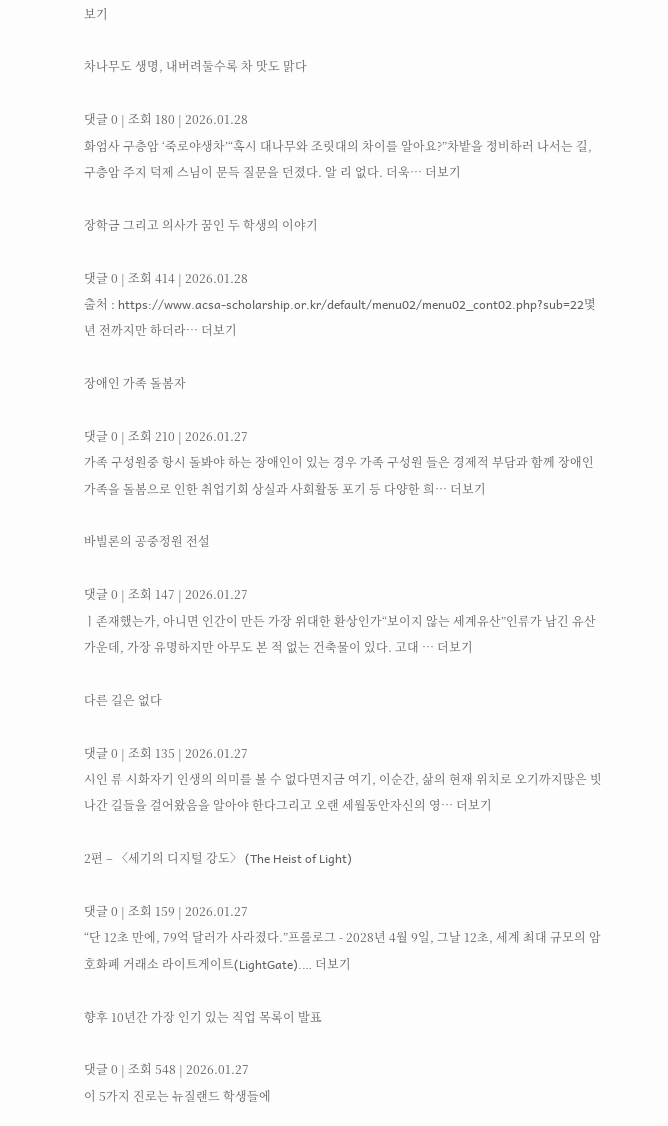보기

차나무도 생명, 내버려둘수록 차 맛도 맑다

댓글 0 | 조회 180 | 2026.01.28
화엄사 구층암 ‘죽로야생차’“혹시 대나무와 조릿대의 차이를 알아요?”차밭을 정비하러 나서는 길, 구층암 주지 덕제 스님이 문득 질문을 던졌다. 알 리 없다. 더욱… 더보기

장학금 그리고 의사가 꿈인 두 학생의 이야기

댓글 0 | 조회 414 | 2026.01.28
출처 : https://www.acsa-scholarship.or.kr/default/menu02/menu02_cont02.php?sub=22몇년 전까지만 하더라… 더보기

장애인 가족 돌봄자

댓글 0 | 조회 210 | 2026.01.27
가족 구성원중 항시 돌봐야 하는 장애인이 있는 경우 가족 구성원 들은 경제적 부담과 함께 장애인 가족을 돌봄으로 인한 취업기회 상실과 사회활동 포기 등 다양한 희… 더보기

바빌론의 공중정원 전설

댓글 0 | 조회 147 | 2026.01.27
ㅣ존재했는가, 아니면 인간이 만든 가장 위대한 환상인가“보이지 않는 세계유산”인류가 남긴 유산 가운데, 가장 유명하지만 아무도 본 적 없는 건축물이 있다. 고대 … 더보기

다른 길은 없다

댓글 0 | 조회 135 | 2026.01.27
시인 류 시화자기 인생의 의미를 볼 수 없다면지금 여기, 이순간, 삶의 현재 위치로 오기까지많은 빗나간 길들을 걸어왔음을 알아야 한다그리고 오랜 세월동안자신의 영… 더보기

2편 – 〈세기의 디지털 강도〉 (The Heist of Light)

댓글 0 | 조회 159 | 2026.01.27
“단 12초 만에, 79억 달러가 사라졌다.”프롤로그 - 2028년 4월 9일, 그날 12초, 세계 최대 규모의 암호화폐 거래소 라이트게이트(LightGate).… 더보기

향후 10년간 가장 인기 있는 직업 목록이 발표

댓글 0 | 조회 548 | 2026.01.27
이 5가지 진로는 뉴질랜드 학생들에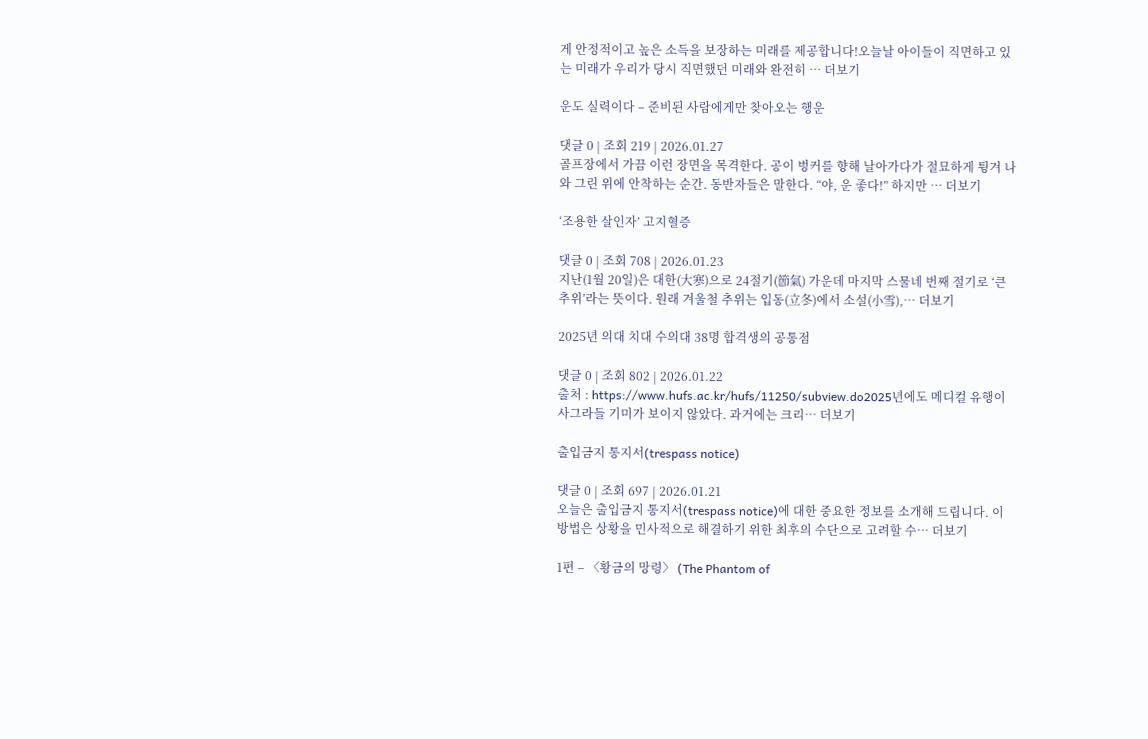게 안정적이고 높은 소득을 보장하는 미래를 제공합니다!오늘날 아이들이 직면하고 있는 미래가 우리가 당시 직면했던 미래와 완전히 … 더보기

운도 실력이다 – 준비된 사람에게만 찾아오는 행운

댓글 0 | 조회 219 | 2026.01.27
골프장에서 가끔 이런 장면을 목격한다. 공이 벙커를 향해 날아가다가 절묘하게 튕겨 나와 그린 위에 안착하는 순간. 동반자들은 말한다. “야, 운 좋다!” 하지만 … 더보기

‘조용한 살인자’ 고지혈증

댓글 0 | 조회 708 | 2026.01.23
지난(1월 20일)은 대한(大寒)으로 24절기(節氣) 가운데 마지막 스물네 번째 절기로 ‘큰 추위’라는 뜻이다. 원래 겨울철 추위는 입동(立冬)에서 소설(小雪),… 더보기

2025년 의대 치대 수의대 38명 합격생의 공통점

댓글 0 | 조회 802 | 2026.01.22
출처 : https://www.hufs.ac.kr/hufs/11250/subview.do2025년에도 메디컬 유행이 사그라들 기미가 보이지 않았다. 과거에는 크리… 더보기

출입금지 통지서(trespass notice)

댓글 0 | 조회 697 | 2026.01.21
오늘은 출입금지 통지서(trespass notice)에 대한 중요한 정보를 소개해 드립니다. 이 방법은 상황을 민사적으로 해결하기 위한 최후의 수단으로 고려할 수… 더보기

1편 – 〈황금의 망령〉 (The Phantom of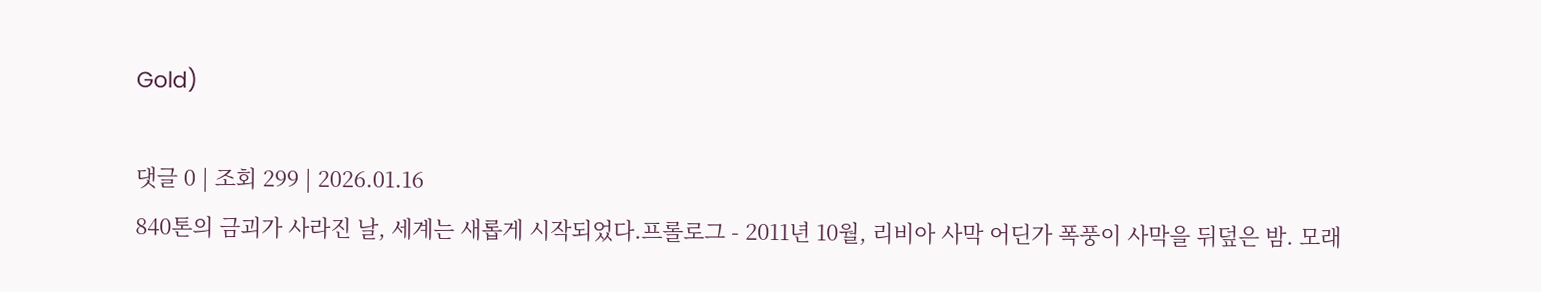Gold)

댓글 0 | 조회 299 | 2026.01.16
840톤의 금괴가 사라진 날, 세계는 새롭게 시작되었다.프롤로그 - 2011년 10월, 리비아 사막 어딘가 폭풍이 사막을 뒤덮은 밤. 모래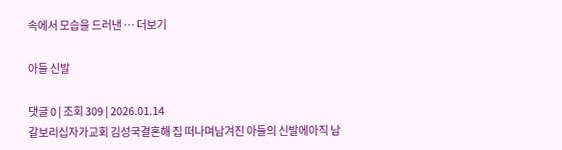속에서 모습을 드러낸 … 더보기

아들 신발

댓글 0 | 조회 309 | 2026.01.14
갈보리십자가교회 김성국결혼해 집 떠나며남겨진 아들의 신발에아직 남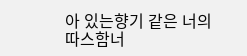아 있는향기 같은 너의 따스함너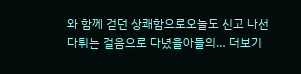와 함께 걷던 상쾌함으로오늘도 신고 나선다튀는 걸음으로 다녔을아들의… 더보기